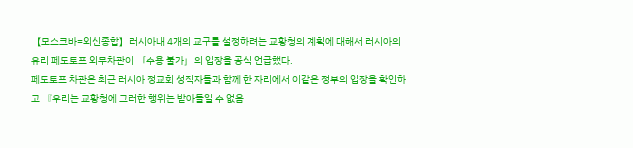【모스크바=외신종합】러시아내 4개의 교구를 설정하려는 교황청의 계획에 대해서 러시아의 유리 페도토프 외무차관이 「수용 불가」의 입장을 공식 언급했다.
페도토프 차관은 최근 러시아 정교회 성직자들과 함께 한 자리에서 이같은 정부의 입장을 확인하고 『우리는 교황청에 그러한 행위는 받아들일 수 없음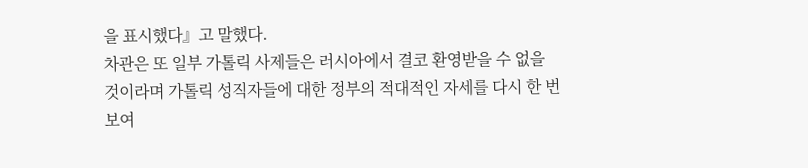을 표시했다』고 말했다.
차관은 또 일부 가톨릭 사제들은 러시아에서 결코 환영받을 수 없을 것이라며 가톨릭 성직자들에 대한 정부의 적대적인 자세를 다시 한 번 보여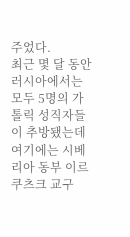주었다.
최근 몇 달 동안 러시아에서는 모두 5명의 가톨릭 성직자들이 추방됐는데 여기에는 시베리아 동부 이르쿠츠크 교구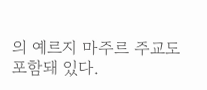의 예르지 마주르 주교도 포함돼 있다.